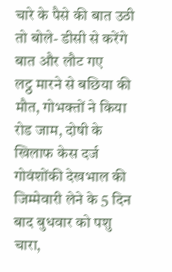चारे के पैसे की बात उठी तो बोले- डीसी से करेंगे बात और लौट गए
लट्ठ मारने से बछिया की मौत, गोभक्तों ने किया रोड जाम, दोषी के खिलाफ केस दर्ज
गोवंशोंकी देखभाल की जिम्मेवारी लेने के 5 दिन बाद बुधवार को पशु चारा,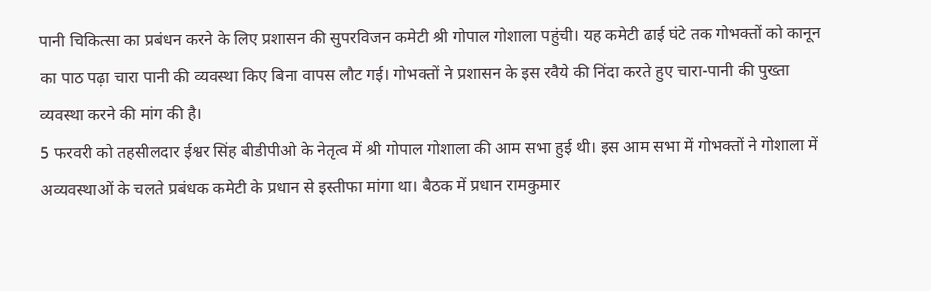पानी चिकित्सा का प्रबंधन करने के लिए प्रशासन की सुपरविजन कमेटी श्री गोपाल गोशाला पहुंची। यह कमेटी ढाई घंटे तक गोभक्तों को कानून का पाठ पढ़ा चारा पानी की व्यवस्था किए बिना वापस लौट गई। गोभक्तों ने प्रशासन के इस रवैये की निंदा करते हुए चारा-पानी की पुख्ता व्यवस्था करने की मांग की है।
5 फरवरी को तहसीलदार ईश्वर सिंह बीडीपीओ के नेतृत्व में श्री गोपाल गोशाला की आम सभा हुई थी। इस आम सभा में गोभक्तों ने गोशाला में अव्यवस्थाओं के चलते प्रबंधक कमेटी के प्रधान से इस्तीफा मांगा था। बैठक में प्रधान रामकुमार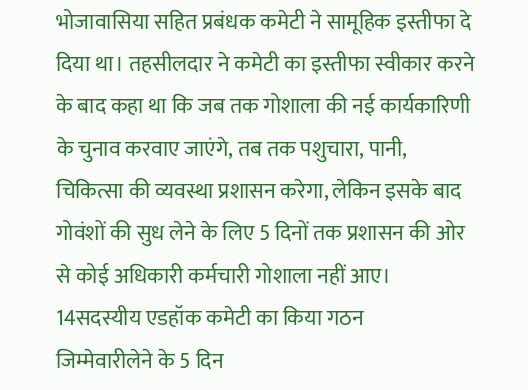भोजावासिया सहित प्रबंधक कमेटी ने सामूहिक इस्तीफा दे दिया था। तहसीलदार ने कमेटी का इस्तीफा स्वीकार करने के बाद कहा था कि जब तक गोशाला की नई कार्यकारिणी के चुनाव करवाए जाएंगे, तब तक पशुचारा, पानी, चिकित्सा की व्यवस्था प्रशासन करेगा, लेकिन इसके बाद गोवंशों की सुध लेने के लिए 5 दिनों तक प्रशासन की ओर से कोई अधिकारी कर्मचारी गोशाला नहीं आए।
14सदस्यीय एडहॉक कमेटी का किया गठन
जिम्मेवारीलेने के 5 दिन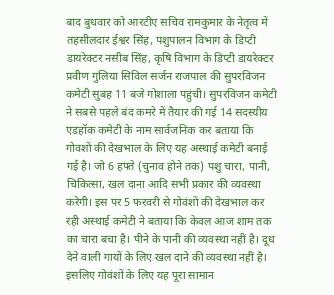बाद बुधवार को आरटीए सचिव रामकुमार के नेतृत्व में तहसीलदार ईश्वर सिंह, पशुपालन विभाग के डिप्टी डायरेक्टर नसीब सिंह, कृषि विभाग के डिप्टी डायरेक्टर प्रवीण गुलिया सिविल सर्जन राजपाल की सुपरविजन कमेटी सुबह 11 बजे गोशाला पहुंची। सुपरविजन कमेटी ने सबसे पहले बंद कमरे में तैयार की गई 14 सदस्यीय एडहॉक कमेटी के नाम सार्वजनिक कर बताया कि गोवशों की देखभाल के लिए यह अस्थाई कमेटी बनाई गई है। जो 6 हफ्ते (चुनाव होने तक) पशु चारा, पानी, चिकित्सा, खल दाना आदि सभी प्रकार की व्यवस्था करेगी। इस पर 5 फरवरी से गोवंशों की देखभाल कर रही अस्थाई कमेटी ने बताया कि केवल आज शाम तक का चारा बचा है। पीने के पानी की व्यवस्था नहीं है। दूध देने वाली गायों के लिए खल दाने की व्यवस्था नहीं है। इसलिए गोवंशों के लिए यह पूरा सामान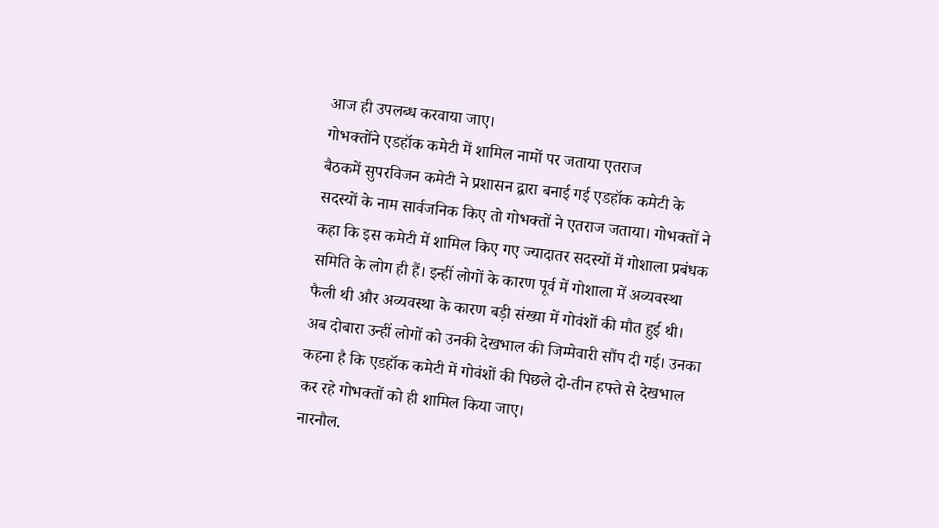आज ही उपलब्ध करवाया जाए।
गोभक्तोंने एडहॉक कमेटी में शामिल नामों पर जताया एतराज
बैठकमें सुपरविजन कमेटी ने प्रशासन द्वारा बनाई गई एडहॉक कमेटी के सदस्यों के नाम सार्वजनिक किए तो गोभक्तों ने एतराज जताया। गोभक्तों ने कहा कि इस कमेटी में शामिल किए गए ज्यादातर सदस्यों में गोशाला प्रबंधक समिति के लोग ही हैं। इन्हीं लोगों के कारण पूर्व में गोशाला में अव्यवस्था फैली थी और अव्यवस्था के कारण बड़ी संख्या में गोवंशों की मौत हुई थी। अब दोबारा उन्हीं लोगों को उनकी देखभाल की जिम्मेवारी सौंप दी गई। उनका कहना है कि एडहॉक कमेटी में गोवंशों की पिछले दो-तीन हफ्ते से देखभाल कर रहे गोभक्तों को ही शामिल किया जाए।
नारनौल.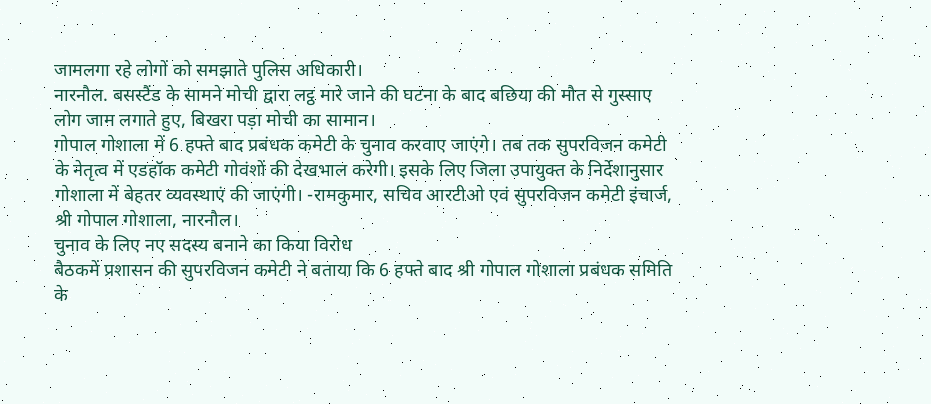जामलगा रहे लोगों को समझाते पुलिस अधिकारी।
नारनौल. बसस्टैंड के सामने मोची द्वारा लट्ठ मारे जाने की घटना के बाद बछिया की मौत से गुस्साए लोग जाम लगाते हुए, बिखरा पड़ा मोची का सामान।
गोपाल गोशाला में 6 हफ्ते बाद प्रबंधक कमेटी के चुनाव करवाए जाएंगे। तब तक सुपरविजन कमेटी के नेतृत्व में एडहॉक कमेटी गोवंशों की देखभाल करेगी। इसके लिए जिला उपायुक्त के निर्देशानुसार गोशाला में बेहतर व्यवस्थाएं की जाएंगी। -रामकुमार, सचिव आरटीओ एवं सुपरविजन कमेटी इंचार्ज, श्री गोपाल गोशाला, नारनौल।
चुनाव के लिए नए सदस्य बनाने का किया विरोध
बैठकमें प्रशासन की सुपरविजन कमेटी ने बताया कि 6 हफ्ते बाद श्री गोपाल गोशाला प्रबंधक समिति के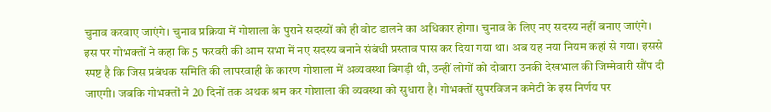चुनाव करवाए जाएंगे। चुनाव प्रक्रिया में गोशाला के पुराने सदस्यों को ही वोट डालने का अधिकार होगा। चुनाव के लिए नए सदस्य नहीं बनाए जाएंगे। इस पर गोभक्तों ने कहा कि 5 फरवरी की आम सभा में नए सदस्य बनाने संबंधी प्रस्ताव पास कर दिया गया था। अब यह नया नियम कहां से गया। इससे स्पष्ट है कि जिस प्रबंधक समिति की लापरवाही के कारण गोशाला में अव्यवस्था बिगड़ी थी, उन्हीं लोगों को दोबारा उनकी देखभाल की जिम्मेवारी सौंप दी जाएगी। जबकि गोभक्तों ने 20 दिनों तक अथक श्रम कर गोशाला की व्यवस्था को सुधारा है। गोभक्तों सुपरविजन कमेटी के इस निर्णय पर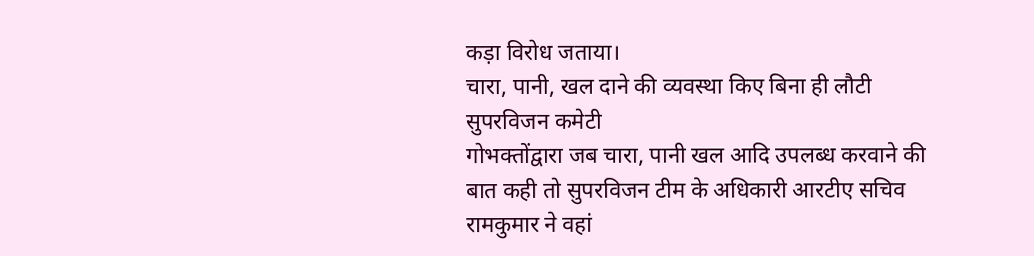कड़ा विरोध जताया।
चारा, पानी, खल दाने की व्यवस्था किए बिना ही लौटी सुपरविजन कमेटी
गोभक्तोंद्वारा जब चारा, पानी खल आदि उपलब्ध करवाने की बात कही तो सुपरविजन टीम के अधिकारी आरटीए सचिव रामकुमार ने वहां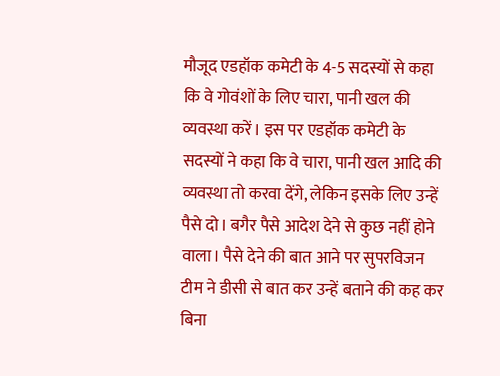मौजूद एडहॉक कमेटी के 4-5 सदस्यों से कहा कि वे गोवंशों के लिए चारा, पानी खल की व्यवस्था करें। इस पर एडहॉक कमेटी के सदस्यों ने कहा कि वे चारा, पानी खल आदि की व्यवस्था तो करवा देंगे, लेकिन इसके लिए उन्हें पैसे दो। बगैर पैसे आदेश देने से कुछ नहीं होने वाला। पैसे देने की बात आने पर सुपरविजन टीम ने डीसी से बात कर उन्हें बताने की कह कर बिना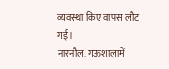व्यवस्था किए वापस लौट गई।
नारनौल. गऊशालामें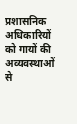प्रशासनिक अधिकारियों को गायों की अव्यवस्थाओं से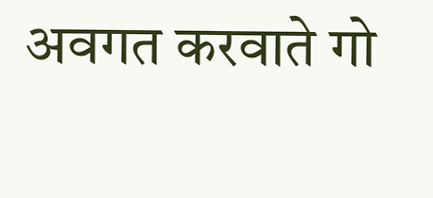अवगत करवाते गो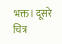भक्त। दूसरे चित्र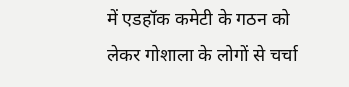में एडहॉक कमेटी के गठन को लेकर गोशाला के लोगों से चर्चा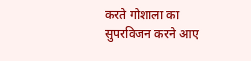करते गोशाला का सुपरविजन करने आए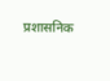प्रशासनिक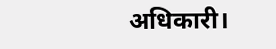अधिकारी।